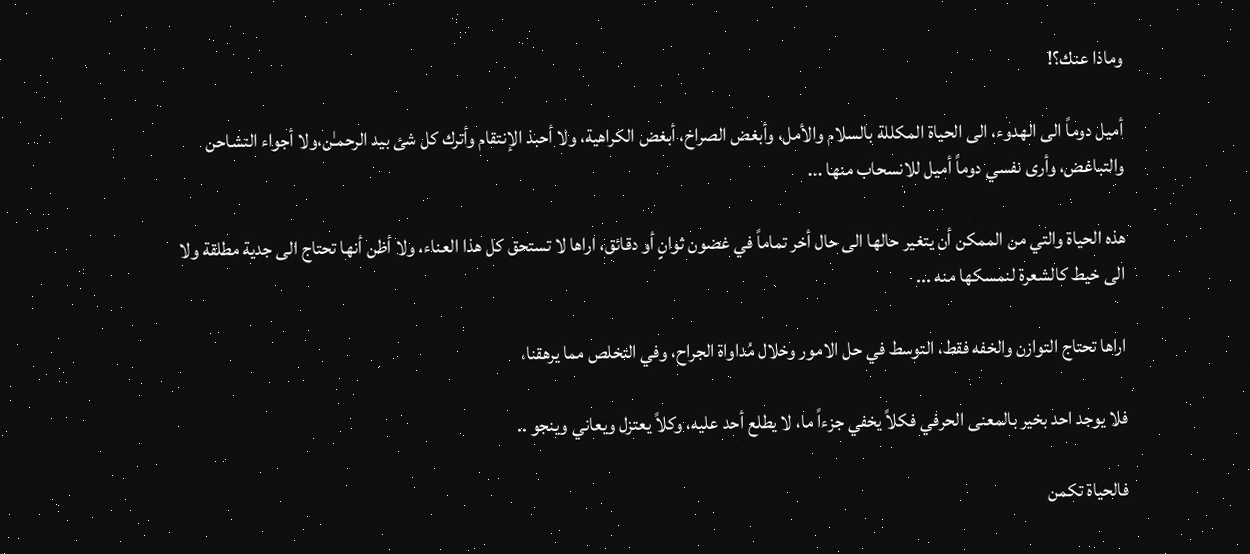وماذا عنك؟!

أميل دوماً الى الهدوء، الى الحياة المكللة بالسلام والأمل، وأبغض الصراخ، أبغض الكراهية، ولا أحبذ الإنتقام وأترك كل شئ بيد الرحمـٰن،ولا أجواء التشاحن والتباغض، وأرى نفسي دوماً أميل للانسحاب منها ...

هذه الحياة والتي من الممكن أن يتغير حالها الى حال أخر تماماً في غضون ثوانٍ أو دقائق، اراها لا تستحق كل هذا العناء، ولا أظن أنها تحتاج الى جدية مطلقة ولا الى خيط كالشعرة لنمسكها منه ...

اراها تحتاج التوازن والخفه فقط، التوسط في حل الامور وخلال مُداواة الجراح، وفي التخلص مما يرهقنا،

فلا يوجد احد بخير بالمعنى الحرفي فكلاً يخفي جزءاً ما، لا يطلع أحد عليه، وكلاً يعتزل ويعاني وينجو ..

فالحياة تكمن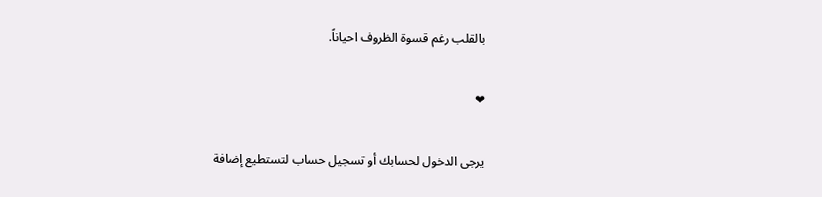بالقلب رغم قسوة الظروف احياناً.

❤

يرجى الدخول لحسابك أو تسجيل حساب لتستطيع إضافة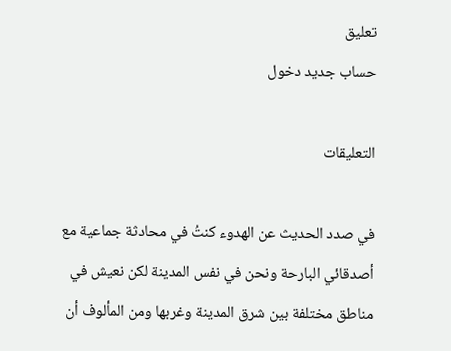تعليق
حساب جديد دخول

التعليقات

في صدد الحديث عن الهدوء كنتُ في محادثة جماعية مع أصدقائي البارحة ونحن في نفس المدينة لكن نعيش في مناطق مختلفة بين شرق المدينة وغربها ومن المألوف أن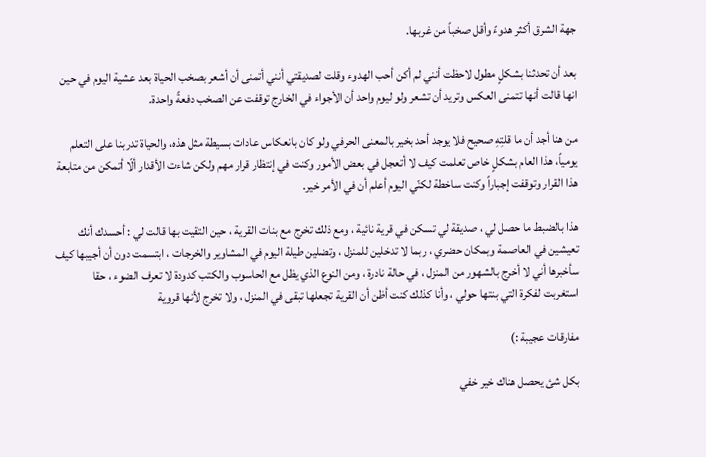جهة الشرق أكثر هدوءً وأقل صخباً من غربها.

بعد أن تحدثنا بشكلٍ مطول لاحظت أنني لم أكن أحب الهدوء وقلت لصديقتي أنني أتمنى أن أشعر بصخب الحياة بعد عشية اليوم في حين انها قالت أنها تتمنى العكس وتريد أن تشعر ولو ليوم واحد أن الأجواء في الخارج توقفت عن الصخب دفعةً واحدة.

من هنا أجد أن ما قلتِهِ صحيح فلا يوجد أحد بخير بالمعنى الحرفي ولو كان بانعكاس عادات بسيطة مثل هذه، والحياة تدربنا على التعلم يومياً، هذا العام بشكلٍ خاص تعلمت كيف لا أتعجل في بعض الأمور وكنت في إنتظار قرار مهم ولكن شاءت الأقدار ألّا أتمكن من متابعة هذا القرار وتوقفت إجباراً وكنت ساخطة لكنّي اليوم أعلم أن في الأمر خير.

هذا بالضبط ما حصل لي ، صديقة لي تسكن في قرية نائية ، ومع ذلك تخرج مع بنات القرية ، حين التقيت بها قالت لي : أحسدك أنك تعيشين في العاصمة وبمكان حضري ، ربما لا تدخلين للمنزل ، وتضلين طيلة اليوم في المشاوير والخرجات ، ابتسمت دون أن أجيبها كيف سأخبرها أني لا أخرج بالشهور من المنزل ، في حالة نادرة ، ومن النوع الذي يظل مع الحاسوب والكتب كدودة لا تعرف الضوء ، حقا استغربت لفكرة التي بنتها حولي ، وأنا كذلك كنت أظن أن القرية تجعلها تبقى في المنزل ، ولا تخرج لأنها قروية

مفارقات عجيبة :)

بكل شئ يحصل هناك خير خفي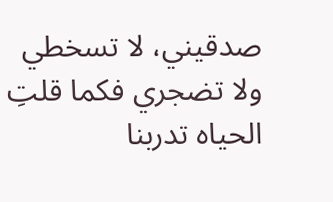صدقيني، لا تسخطي ولا تضجري فكما قلتِ الحياه تدربنا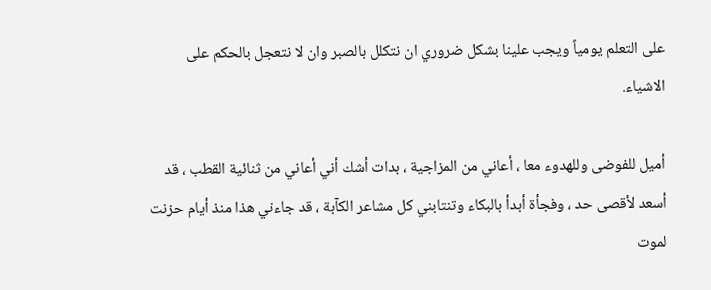على التعلم يومياً ويجب علينا بشكل ضروري ان نتكلل بالصبر وان لا نتعجل بالحكم على الاشياء.

أميل للفوضى وللهدوء معا ، أعاني من المزاجية ، بدات أشك أني أعاني من ثنائية القطب ، قد أسعد لأقصى حد ، وفجأة أبدأ بالبكاء وتنتابني كل مشاعر الكآبة ، قد جاءني هذا منذ أيام حزنت لموت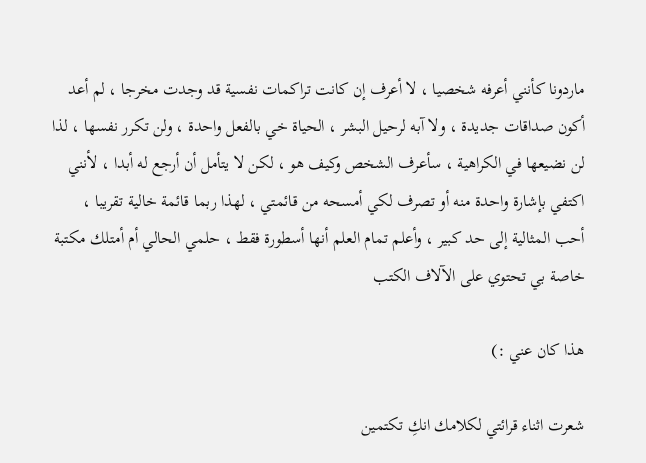ماردونا كأنني أعرفه شخصيا ، لا أعرف إن كانت تراكمات نفسية قد وجدت مخرجا ، لم أعد أكون صداقات جديدة ، ولا آبه لرحيل البشر ، الحياة خي بالفعل واحدة ، ولن تكرر نفسها ، لذا لن نضيعها في الكراهية ، سأعرف الشخص وكيف هو ، لكن لا يتأمل أن أرجع له أبدا ، لأنني اكتفي بإشارة واحدة منه أو تصرف لكي أمسحه من قائمتي ، لهذا ربما قائمة خالية تقريبا ، أحب المثالية إلى حد كبير ، وأعلم تمام العلم أنها أسطورة فقط ، حلمي الحالي أم أمتلك مكتبة خاصة بي تحتوي على الآلاف الكتب

هذا كان عني :)

شعرت اثناء قرائتي لكلامك انكِ تكتمين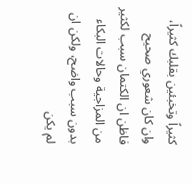كثيراً وتخبئين بقلبك كثيراً، وان كان شعوري صحيح فاظن ان الكتمان سبب لكثير من المزاجية وحالات البكاء بدون سبب واضح، ولكن ان لم يكن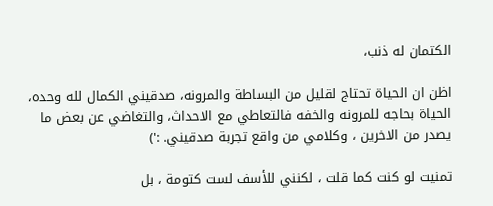الكتمان له ذنب،

اظن ان الحياة تحتاج لقليل من البساطة والمرونه، صدقيني الكمال لله وحده، الحياة بحاجه للمرونه والخفه فالتعاطي مع الاحداث، والتغاضي عن بعض ما يصدر من الاخرين ، وكلامي من واقع تجربة صدقيني. :')

تمنيت لو كنت كما قلت ، لكنني للأسف لست كتومة ، بل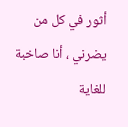أثور في كل من يضرني ، أنا صاخبة للغاية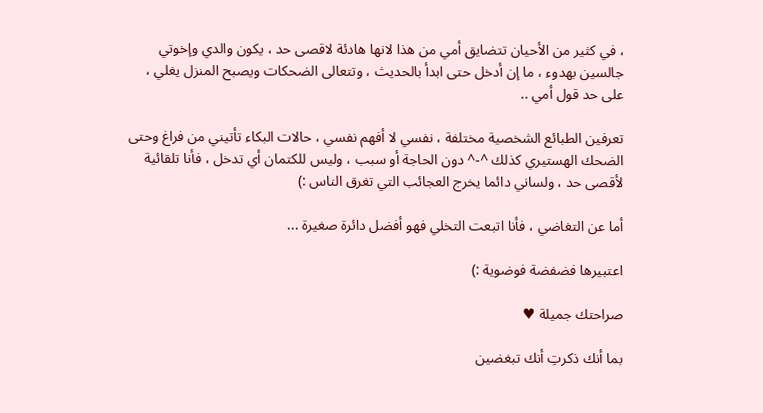، في كثير من الأحيان تتضايق أمي من هذا لانها هادئة لاقصى حد ، يكون والدي وإخوتي جالسين بهدوء ، ما إن أدخل حتى ابدأ بالحديث ، وتتعالى الضحكات ويصبح المنزل يغلي ، على حد قول أمي ..

تعرفين الطبائع الشخصية مختلفة ، نفسي لا أفهم نفسي ، حالات البكاء تأتيني من فراغ وحتى الضحك الهستيري كذلك ^-^ دون الحاجة أو سبب ، وليس للكتمان أي تدخل ، فأنا تلقائية لأقصى حد ، ولساني دائما يخرج العجائب التي تغرق الناس :)

أما عن التغاضي ، فأنا اتبعت التخلي فهو أفضل دائرة صغيرة ...

اعتبيرها فضفضة فوضوية :)

صراحتك جميلة ♥

بما أنك ذكرتِ أنك تبغضين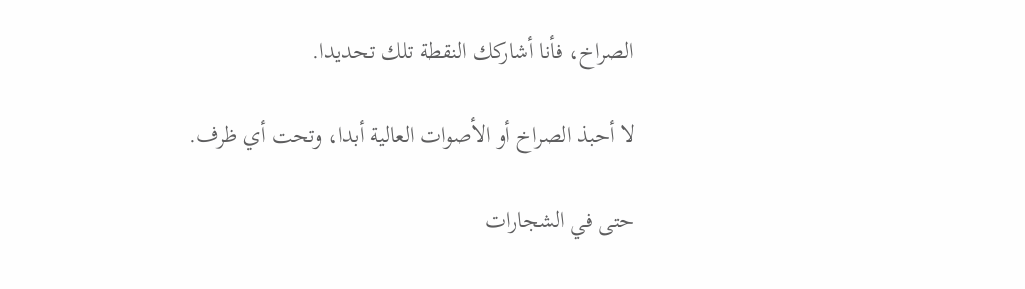الصراخ، فأنا أشاركك النقطة تلك تحديدا.

لا أحبذ الصراخ أو الأصوات العالية أبدا، وتحت أي ظرف.

حتى في الشجارات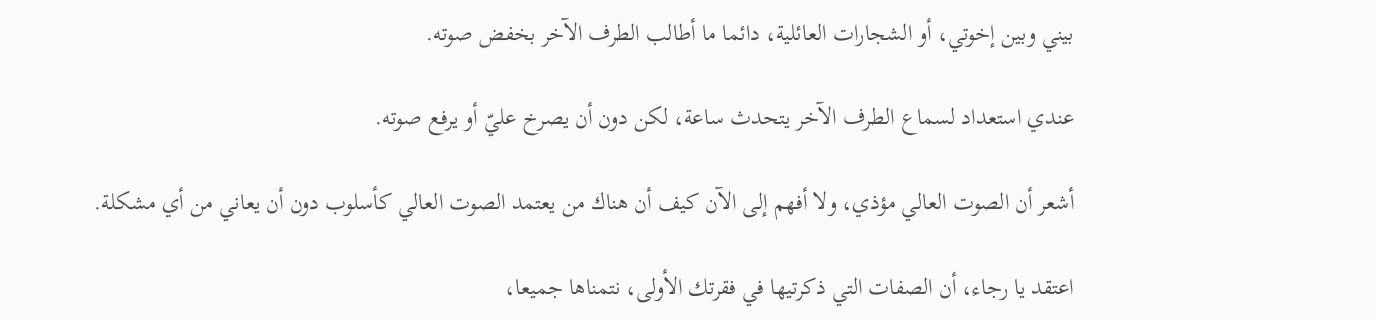بيني وبين إخوتي، أو الشجارات العائلية، دائما ما أطالب الطرف الآخر بخفض صوته.

عندي استعداد لسماع الطرف الآخر يتحدث ساعة، لكن دون أن يصرخ عليّ أو يرفع صوته.

أشعر أن الصوت العالي مؤذي، ولا أفهم إلى الآن كيف أن هناك من يعتمد الصوت العالي كأسلوب دون أن يعاني من أي مشكلة.

اعتقد يا رجاء، أن الصفات التي ذكرتيها في فقرتك الأولى، نتمناها جميعا،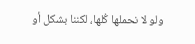ولو لا نحملها كُلها، لكننا بشكل أو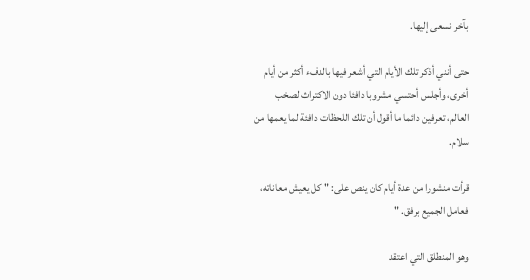بآخر نسعى إليها.

حتى أنني أذكر تلك الأيام التي أشعر فيها بالدفء أكثر من أيام أخرى، وأجلس أحتسي مشروبا دافئا دون الاكتراث لصخب العالم، تعرفين دائما ما أقول أن تلك اللحظات دافئة لما يعمها من سلام.

قرأت منشورا من عدة أيام كان ينص على: " كل يعيش معاناته، فعامل الجميع برفق. "

وهو المنطلق التي اعتقد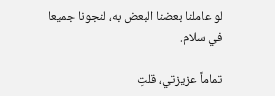لو عاملنا بعضنا البعض به، لنجونا جميعا في سلام.

تماماً عزيزتي، قلتِ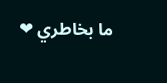ما بخاطري ❤